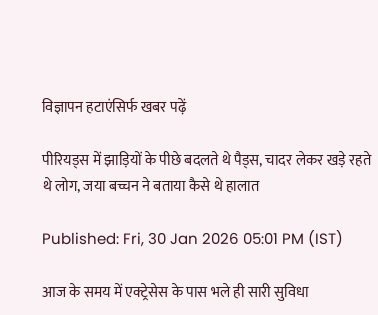विज्ञापन हटाएंसिर्फ खबर पढ़ें

पीरियड्स में झाड़ियों के पीछे बदलते थे पैड्स, चादर लेकर खड़े रहते थे लोग, जया बच्चन ने बताया कैसे थे हालात

Published: Fri, 30 Jan 2026 05:01 PM (IST)

आज के समय में एक्ट्रेसेस के पास भले ही सारी सुविधा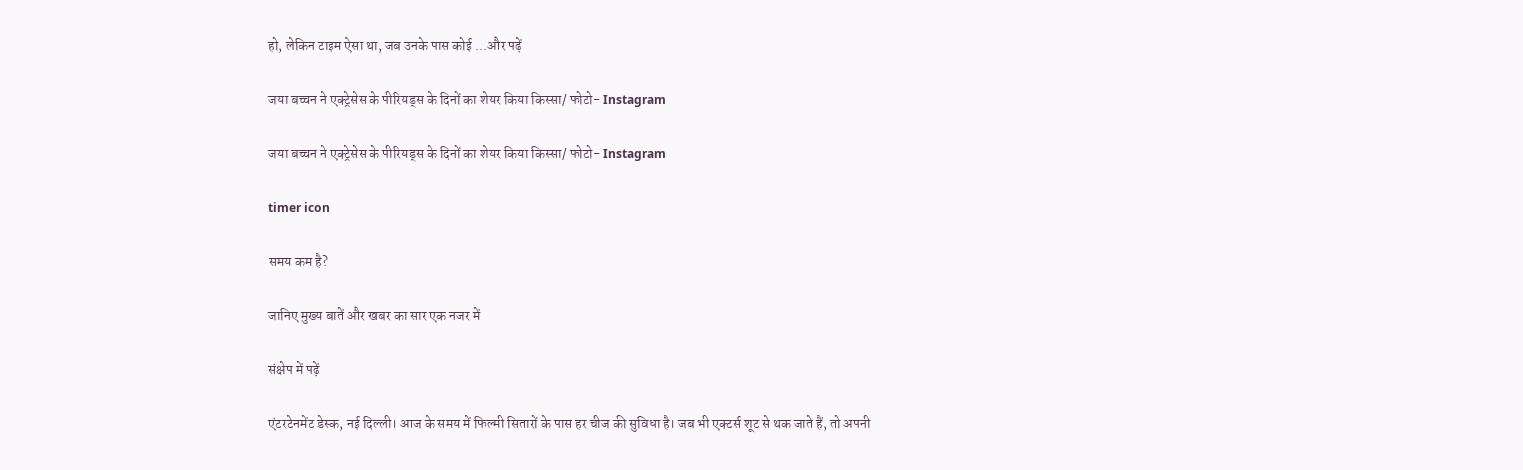हो, लेकिन टाइम ऐसा था, जब उनके पास कोई ...और पढ़ें

जया बच्चन ने एक्ट्रेसेस के पीरियड्स के दिनों का शेयर किया किस्सा/ फोटो- Instagram

जया बच्चन ने एक्ट्रेसेस के पीरियड्स के दिनों का शेयर किया किस्सा/ फोटो- Instagram

timer icon

समय कम है?

जानिए मुख्य बातें और खबर का सार एक नजर में

संक्षेप में पढ़ें

एंटरटेनमेंट डेस्क, नई दिल्ली। आज के समय में फिल्मी सितारों के पास हर चीज की सुविधा है। जब भी एक्टर्स शूट से थक जाते हैं, तो अपनी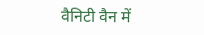वैनिटी वैन में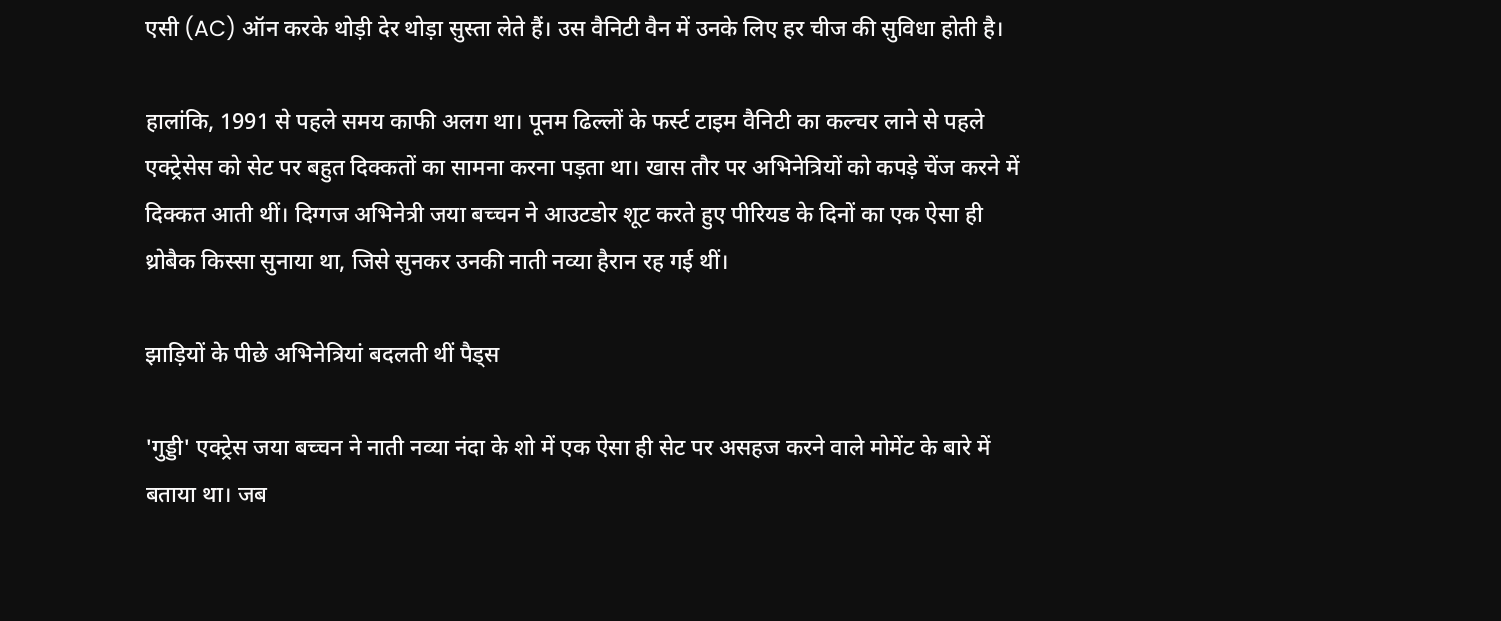एसी (AC) ऑन करके थोड़ी देर थोड़ा सुस्ता लेते हैं। उस वैनिटी वैन में उनके लिए हर चीज की सुविधा होती है।

हालांकि, 1991 से पहले समय काफी अलग था। पूनम ढिल्लों के फर्स्ट टाइम वैनिटी का कल्चर लाने से पहले एक्ट्रेसेस को सेट पर बहुत दिक्कतों का सामना करना पड़ता था। खास तौर पर अभिनेत्रियों को कपड़े चेंज करने में दिक्कत आती थीं। दिग्गज अभिनेत्री जया बच्चन ने आउटडोर शूट करते हुए पीरियड के दिनों का एक ऐसा ही थ्रोबैक किस्सा सुनाया था, जिसे सुनकर उनकी नाती नव्या हैरान रह गई थीं।

झाड़ियों के पीछे अभिनेत्रियां बदलती थीं पैड्स

'गुड्डी' एक्ट्रेस जया बच्चन ने नाती नव्या नंदा के शो में एक ऐसा ही सेट पर असहज करने वाले मोमेंट के बारे में बताया था। जब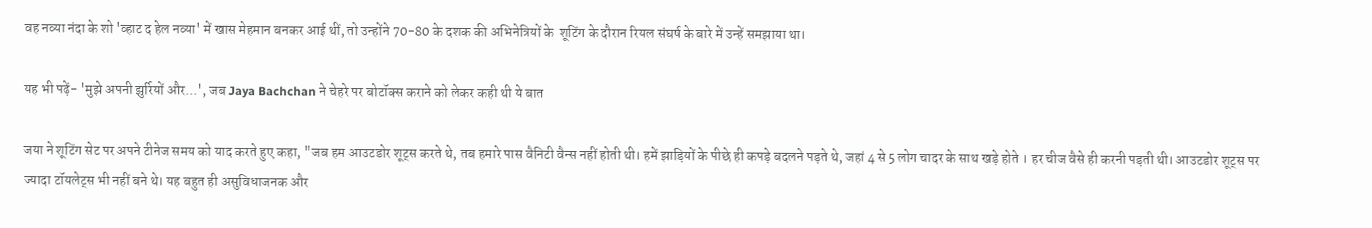वह नव्या नंदा के शो 'व्हाट द हेल नव्या' में खास मेहमान बनकर आई थीं, तो उन्होंने 70-80 के दशक की अभिनेत्रियों के  शूटिंग के दौरान रियल संघर्ष के बारे में उन्हें समझाया था।

यह भी पढ़ें- 'मुझे अपनी झुर्रियों और...', जब Jaya Bachchan ने चेहरे पर बोटॉक्स कराने को लेकर कही थी ये बात

जया ने शूटिंग सेट पर अपने टीनेज समय को याद करते हुए कहा, "जब हम आउटडोर शूट्स करते थे, तब हमारे पास वैनिटी वैन्स नहीं होती थी। हमें झाड़ियों के पीछे ही कपड़े बदलने पड़ते थे, जहां 4 से 5 लोग चादर के साथ खड़े होते । हर चीज वैसे ही करनी पड़ती थी। आउटडोर शूट्स पर ज्यादा टॉयलेट्स भी नहीं बने थे। यह बहुत ही असुविधाजनक और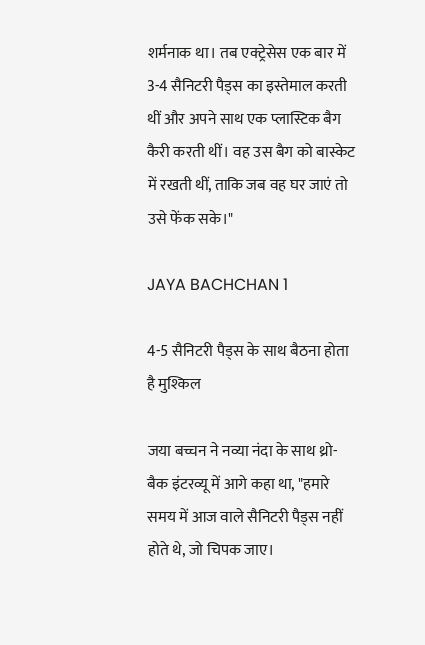शर्मनाक था। तब एक्ट्रेसेस एक बार में 3-4 सैनिटरी पैड्स का इस्तेमाल करती थीं और अपने साथ एक प्लास्टिक बैग कैरी करती थीं। वह उस बैग को बास्केट में रखती थीं, ताकि जब वह घर जाएं तो उसे फेंक सके।"

JAYA BACHCHAN 1

4-5 सैनिटरी पैड्स के साथ बैठना होता है मुश्किल

जया बच्चन ने नव्या नंदा के साथ थ्रो-बैक इंटरव्यू में आगे कहा था, "हमारे समय में आज वाले सैनिटरी पैड्स नहीं होते थे, जो चिपक जाए।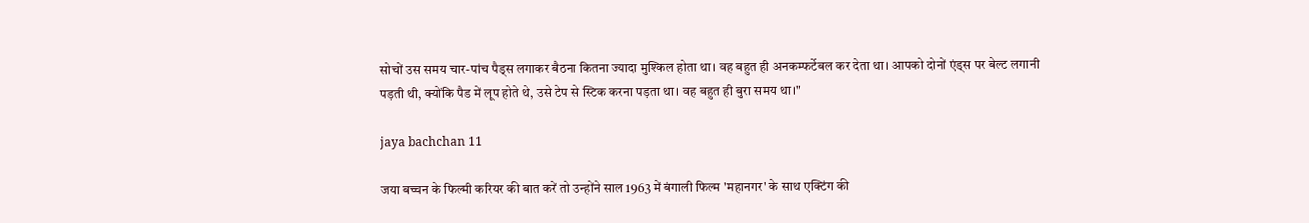सोचों उस समय चार-पांच पैड्स लगाकर बैठना कितना ज्यादा मुश्किल होता था। वह बहुत ही अनकम्फर्टेबल कर देता था। आपको दोनों एंड्स पर बेल्ट लगानी पड़ती थी, क्योंकि पैड में लूप होते थे, उसे टेप से स्टिक करना पड़ता था। वह बहुत ही बुरा समय था।"

jaya bachchan 11

जया बच्चन के फिल्मी करियर की बात करें तो उन्होंने साल 1963 में बंगाली फिल्म 'महानगर' के साथ एक्टिंग की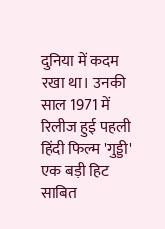दुनिया में कदम रखा था। उनकी साल 1971 में रिलीज हुई पहली हिंदी फिल्म 'गुड्डी' एक बड़ी हिट साबित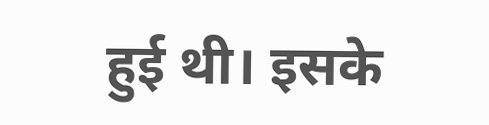हुई थी। इसके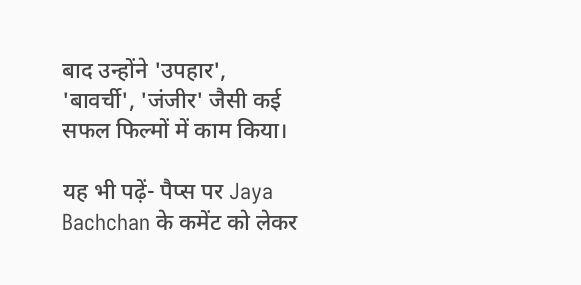बाद उन्होंने 'उपहार', 'बावर्ची', 'जंजीर' जैसी कई सफल फिल्मों में काम किया।

यह भी पढ़ें- पैप्स पर Jaya Bachchan के कमेंट को लेकर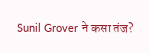Sunil Grover ने कसा तंज?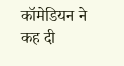कॉमेडियन ने कह दी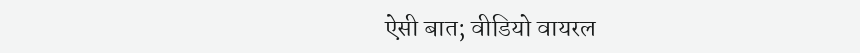ऐसी बात; वीडियो वायरल